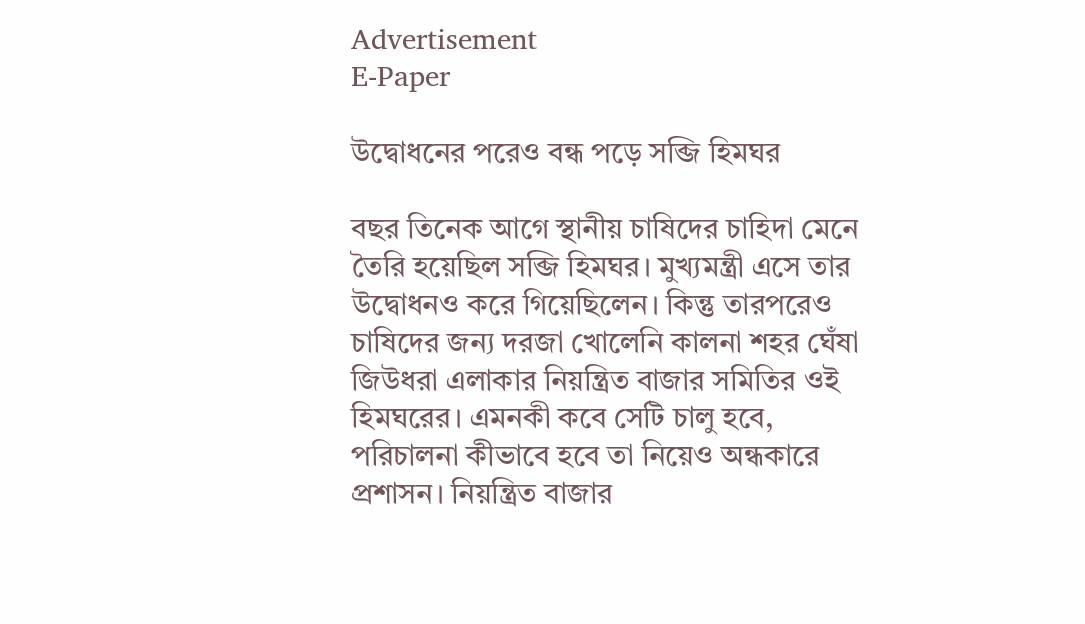Advertisement
E-Paper

উদ্বোধনের পরেও বন্ধ পড়ে সব্জি হিমঘর

বছর তিনেক আগে স্থানীয় চাষিদের চাহিদা মেনে তৈরি হয়েছিল সব্জি হিমঘর। মুখ্যমন্ত্রী এসে তার উদ্বোধনও করে গিয়েছিলেন। কিন্তু তারপরেও চাষিদের জন্য দরজা খোলেনি কালনা শহর ঘেঁষা জিউধরা এলাকার নিয়ন্ত্রিত বাজার সমিতির ওই হিমঘরের। এমনকী কবে সেটি চালু হবে, পরিচালনা কীভাবে হবে তা নিয়েও অন্ধকারে প্রশাসন। নিয়ন্ত্রিত বাজার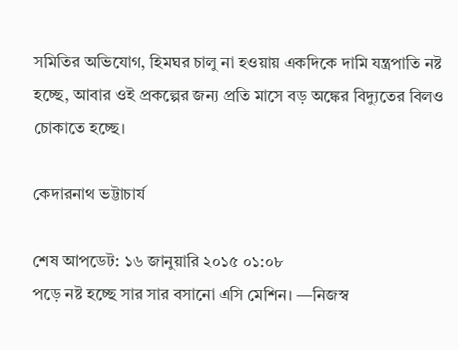সমিতির অভিযোগ, হিমঘর চালু না হওয়ায় একদিকে দামি যন্ত্রপাতি নষ্ট হচ্ছে, আবার ওই প্রকল্পের জন্য প্রতি মাসে বড় অঙ্কের বিদ্যুতের বিলও চোকাতে হচ্ছে।

কেদারনাথ ভট্টাচার্য

শেষ আপডেট: ১৬ জানুয়ারি ২০১৫ ০১:০৮
পড়ে নষ্ট হচ্ছে সার সার বসানো এসি মেশিন। —নিজস্ব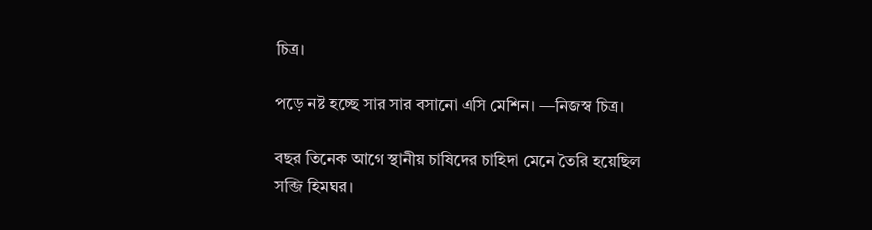চিত্র।

পড়ে নষ্ট হচ্ছে সার সার বসানো এসি মেশিন। —নিজস্ব চিত্র।

বছর তিনেক আগে স্থানীয় চাষিদের চাহিদা মেনে তৈরি হয়েছিল সব্জি হিমঘর।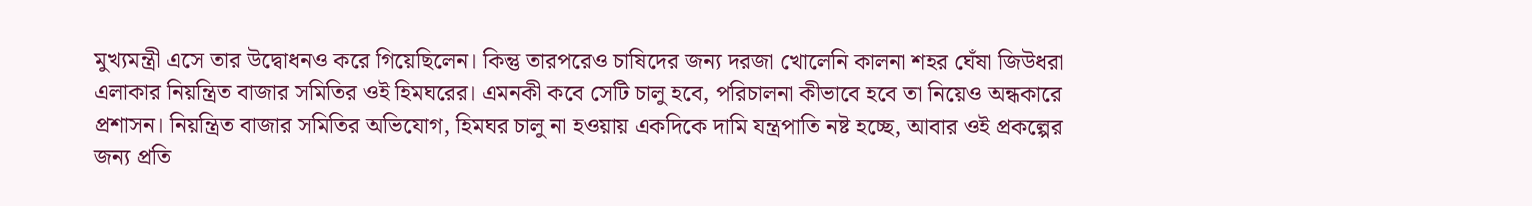মুখ্যমন্ত্রী এসে তার উদ্বোধনও করে গিয়েছিলেন। কিন্তু তারপরেও চাষিদের জন্য দরজা খোলেনি কালনা শহর ঘেঁষা জিউধরা এলাকার নিয়ন্ত্রিত বাজার সমিতির ওই হিমঘরের। এমনকী কবে সেটি চালু হবে, পরিচালনা কীভাবে হবে তা নিয়েও অন্ধকারে প্রশাসন। নিয়ন্ত্রিত বাজার সমিতির অভিযোগ, হিমঘর চালু না হওয়ায় একদিকে দামি যন্ত্রপাতি নষ্ট হচ্ছে, আবার ওই প্রকল্পের জন্য প্রতি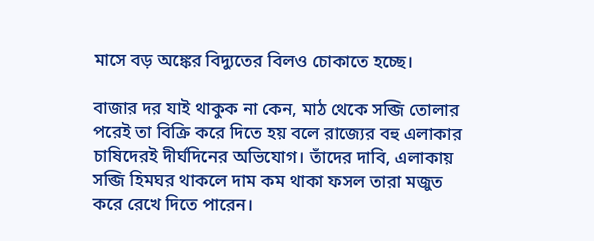মাসে বড় অঙ্কের বিদ্যুতের বিলও চোকাতে হচ্ছে।

বাজার দর যাই থাকুক না কেন, মাঠ থেকে সব্জি তোলার পরেই তা বিক্রি করে দিতে হয় বলে রাজ্যের বহু এলাকার চাষিদেরই দীর্ঘদিনের অভিযোগ। তাঁদের দাবি, এলাকায় সব্জি হিমঘর থাকলে দাম কম থাকা ফসল তারা মজুত করে রেখে দিতে পারেন।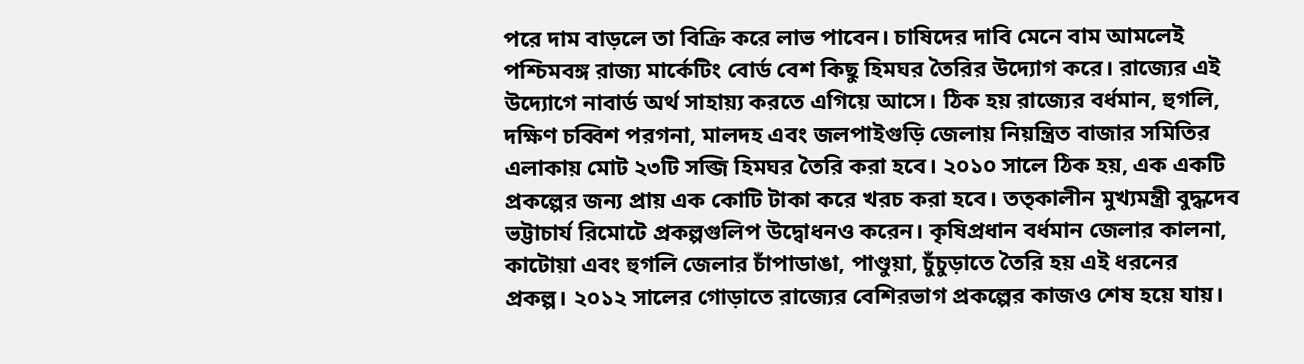পরে দাম বাড়লে তা বিক্রি করে লাভ পাবেন। চাষিদের দাবি মেনে বাম আমলেই পশ্চিমবঙ্গ রাজ্য মার্কেটিং বোর্ড বেশ কিছু হিমঘর তৈরির উদ্যোগ করে। রাজ্যের এই উদ্যোগে নাবার্ড অর্থ সাহায়্য করতে এগিয়ে আসে। ঠিক হয় রাজ্যের বর্ধমান, হুগলি, দক্ষিণ চব্বিশ পরগনা, মালদহ এবং জলপাইগুড়ি জেলায় নিয়ন্ত্রিত বাজার সমিতির এলাকায় মোট ২৩টি সব্জি হিমঘর তৈরি করা হবে। ২০১০ সালে ঠিক হয়, এক একটি প্রকল্পের জন্য প্রায় এক কোটি টাকা করে খরচ করা হবে। তত্‌কালীন মুখ্যমন্ত্রী বুদ্ধদেব ভট্টাচার্য রিমোটে প্রকল্পগুলিপ উদ্বোধনও করেন। কৃষিপ্রধান বর্ধমান জেলার কালনা, কাটোয়া এবং হুগলি জেলার চাঁপাডাঙা, পাণ্ডুয়া, চুঁচুড়াতে তৈরি হয় এই ধরনের প্রকল্প। ২০১২ সালের গোড়াতে রাজ্যের বেশিরভাগ প্রকল্পের কাজও শেষ হয়ে যায়।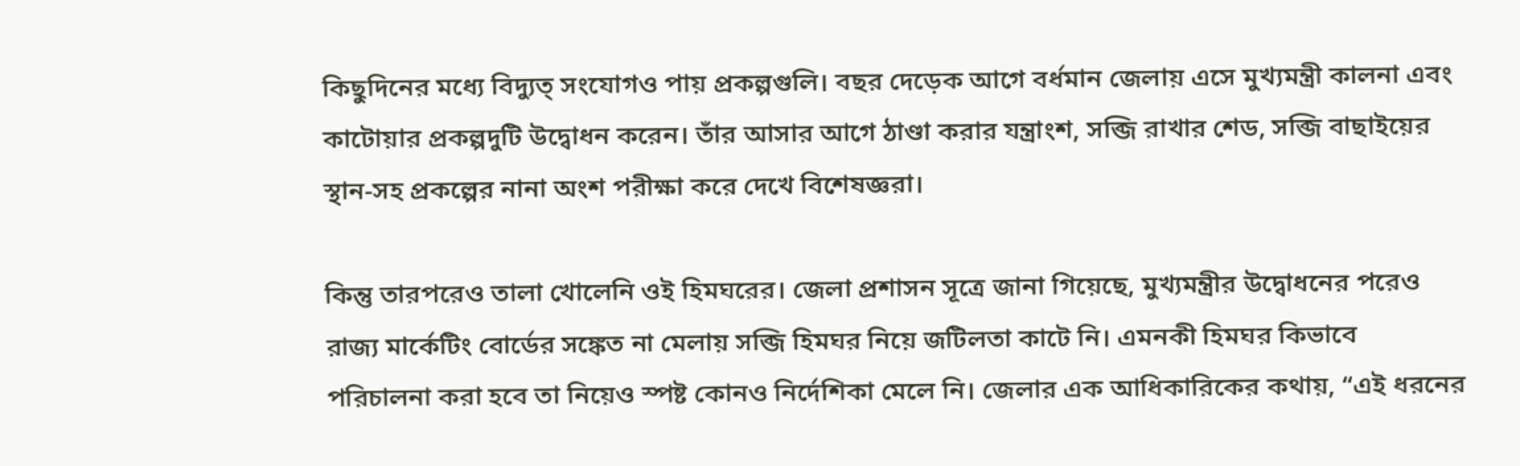কিছুদিনের মধ্যে বিদ্যুত্‌ সংযোগও পায় প্রকল্পগুলি। বছর দেড়েক আগে বর্ধমান জেলায় এসে মুখ্যমন্ত্রী কালনা এবং কাটোয়ার প্রকল্পদুটি উদ্বোধন করেন। তাঁর আসার আগে ঠাণ্ডা করার যন্ত্রাংশ, সব্জি রাখার শেড, সব্জি বাছাইয়ের স্থান-সহ প্রকল্পের নানা অংশ পরীক্ষা করে দেখে বিশেষজ্ঞরা।

কিন্তু তারপরেও তালা খোলেনি ওই হিমঘরের। জেলা প্রশাসন সূত্রে জানা গিয়েছে, মুখ্যমন্ত্রীর উদ্বোধনের পরেও রাজ্য মার্কেটিং বোর্ডের সঙ্কেত না মেলায় সব্জি হিমঘর নিয়ে জটিলতা কাটে নি। এমনকী হিমঘর কিভাবে পরিচালনা করা হবে তা নিয়েও স্পষ্ট কোনও নির্দেশিকা মেলে নি। জেলার এক আধিকারিকের কথায়, “এই ধরনের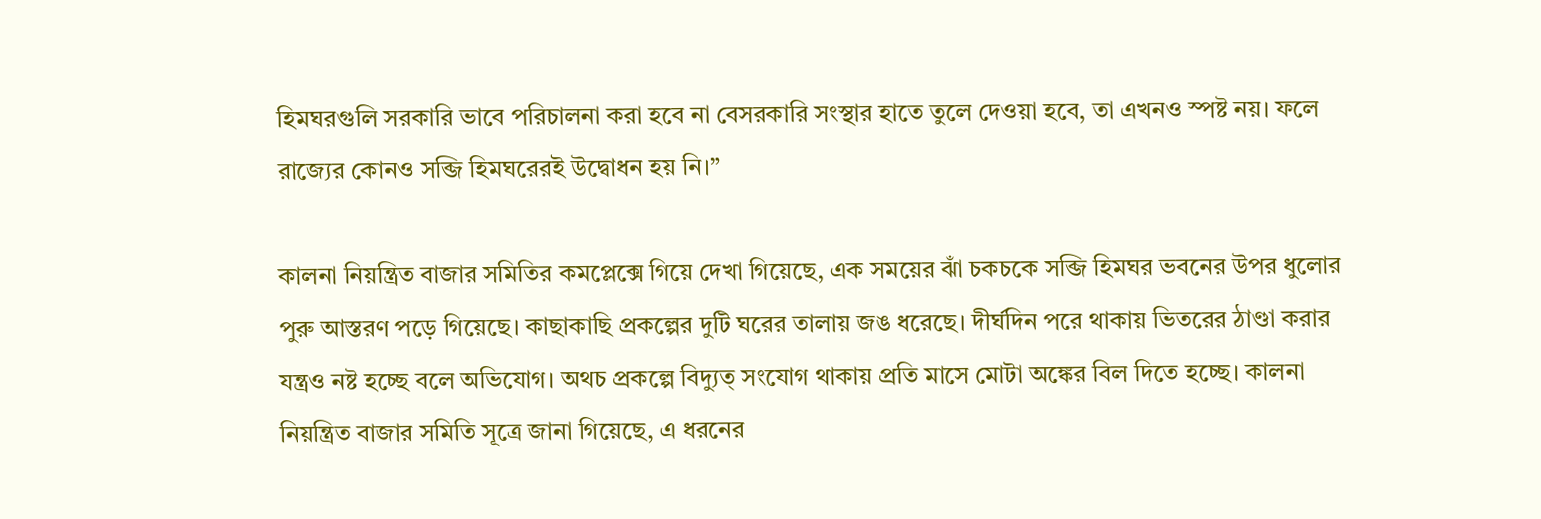হিমঘরগুলি সরকারি ভাবে পরিচালনা করা হবে না বেসরকারি সংস্থার হাতে তুলে দেওয়া হবে, তা এখনও স্পষ্ট নয়। ফলে রাজ্যের কোনও সব্জি হিমঘরেরই উদ্বোধন হয় নি।”

কালনা নিয়ন্ত্রিত বাজার সমিতির কমপ্লেক্সে গিয়ে দেখা গিয়েছে, এক সময়ের ঝাঁ চকচকে সব্জি হিমঘর ভবনের উপর ধুলোর পুরু আস্তরণ পড়ে গিয়েছে। কাছাকাছি প্রকল্পের দুটি ঘরের তালায় জঙ ধরেছে। দীর্ঘদিন পরে থাকায় ভিতরের ঠাণ্ডা করার যন্ত্রও নষ্ট হচ্ছে বলে অভিযোগ। অথচ প্রকল্পে বিদ্যুত্‌ সংযোগ থাকায় প্রতি মাসে মোটা অঙ্কের বিল দিতে হচ্ছে। কালনা নিয়ন্ত্রিত বাজার সমিতি সূত্রে জানা গিয়েছে, এ ধরনের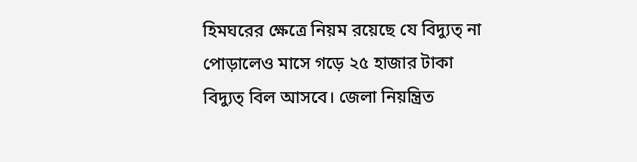হিমঘরের ক্ষেত্রে নিয়ম রয়েছে যে বিদ্যুত্‌ না পোড়ালেও মাসে গড়ে ২৫ হাজার টাকা বিদ্যুত্‌ বিল আসবে। জেলা নিয়ন্ত্রিত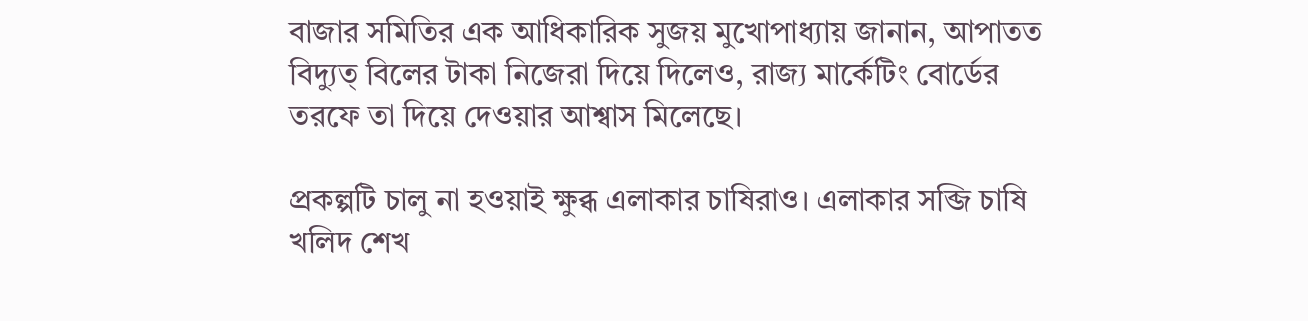বাজার সমিতির এক আধিকারিক সুজয় মুখোপাধ্যায় জানান, আপাতত বিদ্যুত্‌ বিলের টাকা নিজেরা দিয়ে দিলেও, রাজ্য মার্কেটিং বোর্ডের তরফে তা দিয়ে দেওয়ার আশ্বাস মিলেছে।

প্রকল্পটি চালু না হওয়াই ক্ষুব্ধ এলাকার চাষিরাও। এলাকার সব্জি চাষি খলিদ শেখ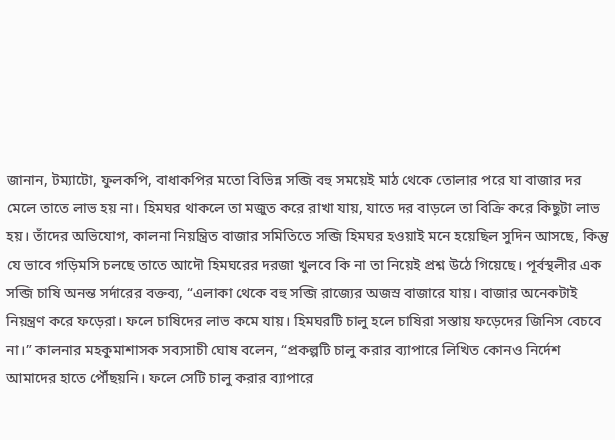জানান, টম্যাটো, ফুলকপি, বাধাকপির মতো বিভিন্ন সব্জি বহু সময়েই মাঠ থেকে তোলার পরে যা বাজার দর মেলে তাতে লাভ হয় না। হিমঘর থাকলে তা মজুত করে রাখা যায়, যাতে দর বাড়লে তা বিক্রি করে কিছুটা লাভ হয়। তাঁদের অভিযোগ, কালনা নিয়ন্ত্রিত বাজার সমিতিতে সব্জি হিমঘর হওয়াই মনে হয়েছিল সুদিন আসছে, কিন্তু যে ভাবে গড়িমসি চলছে তাতে আদৌ হিমঘরের দরজা খুলবে কি না তা নিয়েই প্রশ্ন উঠে গিয়েছে। পূর্বস্থলীর এক সব্জি চাষি অনন্ত সর্দারের বক্তব্য, “এলাকা থেকে বহু সব্জি রাজ্যের অজস্র বাজারে যায়। বাজার অনেকটাই নিয়ন্ত্রণ করে ফড়েরা। ফলে চাষিদের লাভ কমে যায়। হিমঘরটি চালু হলে চাষিরা সস্তায় ফড়েদের জিনিস বেচবে না।” কালনার মহকুমাশাসক সব্যসাচী ঘোষ বলেন, “প্রকল্পটি চালু করার ব্যাপারে লিখিত কোনও নির্দেশ আমাদের হাতে পৌঁছয়নি। ফলে সেটি চালু করার ব্যাপারে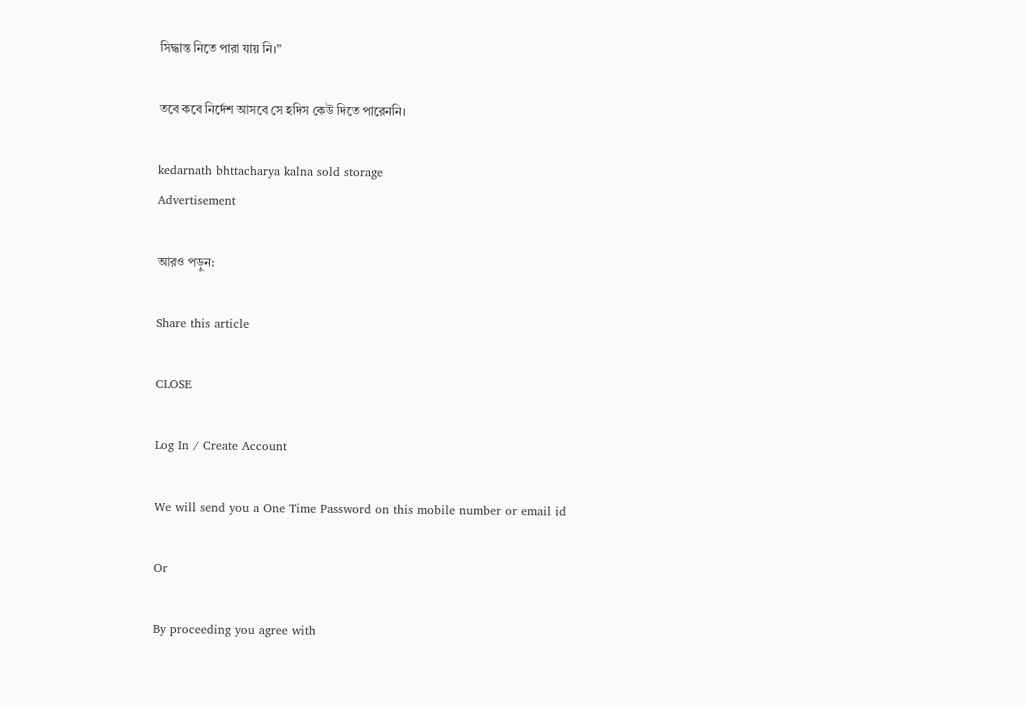সিদ্ধান্ত নিতে পারা যায় নি।”

তবে কবে নির্দেশ আসবে সে হদিস কেউ দিতে পারেননি।

kedarnath bhttacharya kalna sold storage
Advertisement

আরও পড়ুন:

Share this article

CLOSE

Log In / Create Account

We will send you a One Time Password on this mobile number or email id

Or

By proceeding you agree with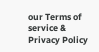our Terms of service & Privacy Policy